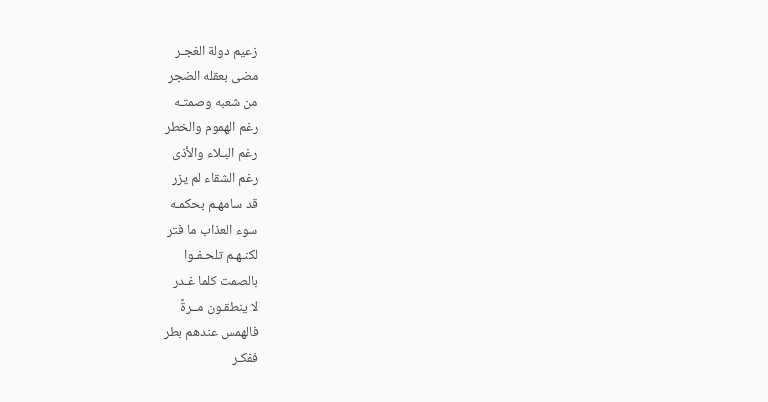زعيم دولة الغجـر
مضى بعقله الضجر
من شعبه وصمتـه
رغم الهموم والخطر
رغم البـلاء والأذى
رغم الشقاء لم يزر
قد سامهـم بحكمـه
سوء العذاب ما فتر
لكنـهـم تلحـفـوا
بالصمت كلما غـدر
لا ينطقـون مــرةً
فالهمس عندهم بطر
ففكـر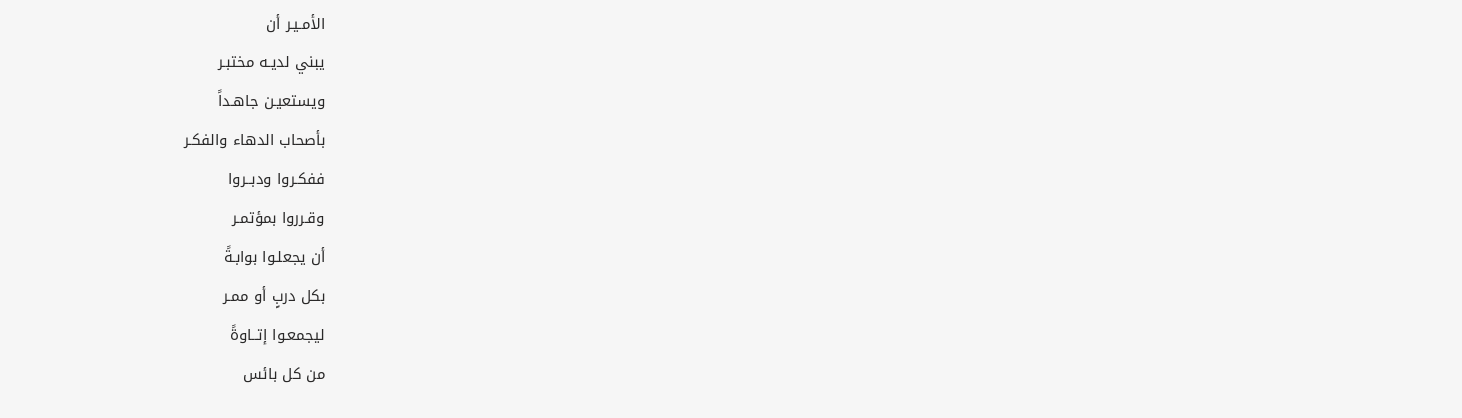الأمـيـر أن
يبني لديـه مختبـر
ويستعيـن جاهـداً
بأصحاب الدهاء والفكـر
ففكـروا ودبــروا
وقـرروا بمؤتمـر
أن يجعلـوا بوابـةً
بكل دربٍ أو ممـر
ليجمعـوا إتــاوةً
من كل بائس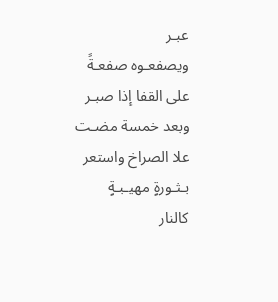عبـر
ويصفعـوه صفعـةً
على القفا إذا صبـر
وبعد خمسة مضـت
علا الصراخ واستعر
بـثـورةٍ مهيـبـةٍ
كالنار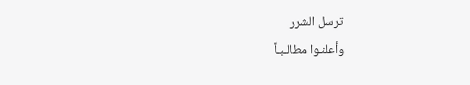ترسل الشرر
وأعلنـوا مطالـبـاً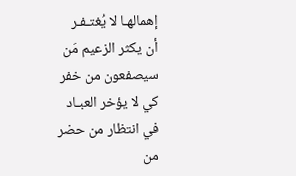إهمالهـا لا يُغتـفـر
أن يكثر الزعيم مَن
سيصفعون من خفر
كي لا يؤخر العبـاد
في انتظار من حضر
من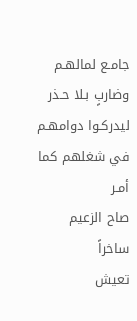جامـع لمالهـم
وضاربٍ بـلا حـذر
ليدركـوا دوامهـم
في شغلهم كما أمـر
صاح الزعيم ساخراً
تعيش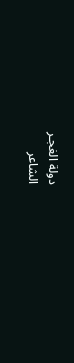دولة الغجـر
الشاعر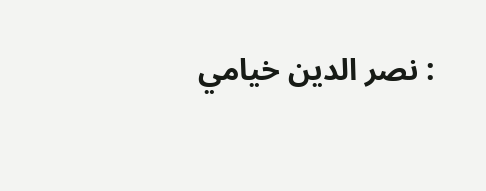: نصر الدين خيامي